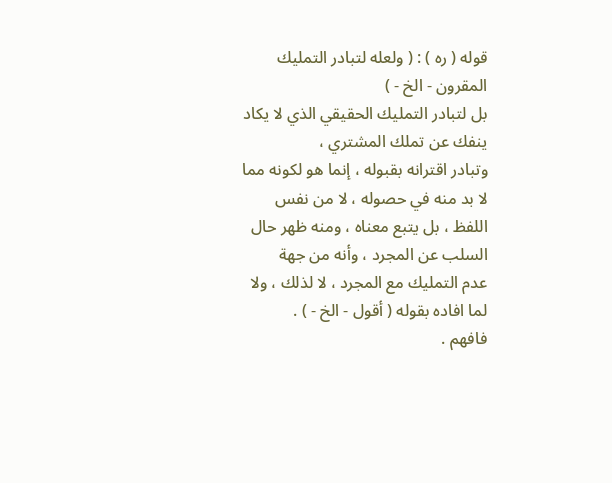قوله ( ره ) : ( ولعله لتبادر التمليك المقرون - الخ - )
بل لتبادر التمليك الحقيقي الذي لا يكاد ينفك عن تملك المشتري ،
وتبادر اقترانه بقبوله ، إنما هو لكونه مما لا بد منه في حصوله ، لا من نفس
اللفظ ، بل يتبع معناه ، ومنه ظهر حال السلب عن المجرد ، وأنه من جهة
عدم التمليك مع المجرد ، لا لذلك ، ولا لما افاده بقوله ( أقول - الخ - ) .
فافهم .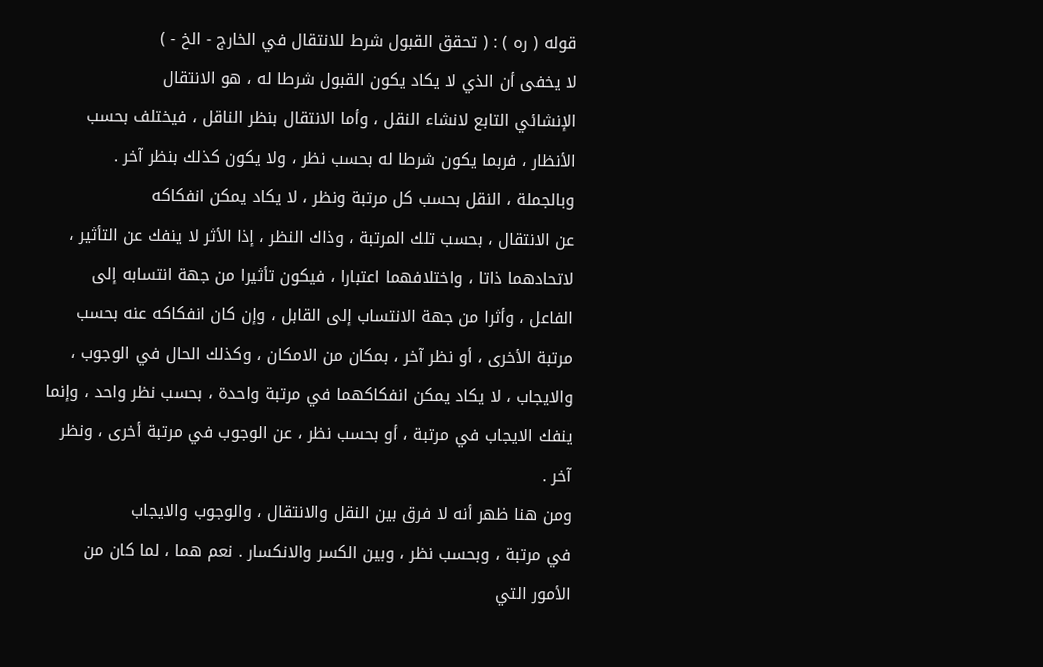قوله ( ره ) : ( تحقق القبول شرط للانتقال في الخارج - الخ - )
لا يخفى أن الذي لا يكاد يكون القبول شرطا له ، هو الانتقال
الإنشائي التابع لانشاء النقل ، وأما الانتقال بنظر الناقل ، فيختلف بحسب
الأنظار ، فربما يكون شرطا له بحسب نظر ، ولا يكون كذلك بنظر آخر .
وبالجملة ، النقل بحسب كل مرتبة ونظر ، لا يكاد يمكن انفكاكه
عن الانتقال ، بحسب تلك المرتبة ، وذاك النظر ، إذا الأثر لا ينفك عن التأثير ،
لاتحادهما ذاتا ، واختلافهما اعتبارا ، فيكون تأثيرا من جهة انتسابه إلى
الفاعل ، وأثرا من جهة الانتساب إلى القابل ، وإن كان انفكاكه عنه بحسب
مرتبة الأخرى ، أو نظر آخر ، بمكان من الامكان ، وكذلك الحال في الوجوب ،
والايجاب ، لا يكاد يمكن انفكاكهما في مرتبة واحدة ، بحسب نظر واحد ، وإنما
ينفك الايجاب في مرتبة ، أو بحسب نظر ، عن الوجوب في مرتبة أخرى ، ونظر
آخر .
ومن هنا ظهر أنه لا فرق بين النقل والانتقال ، والوجوب والايجاب
في مرتبة ، وبحسب نظر ، وبين الكسر والانكسار . نعم هما ، لما كان من
الأمور التي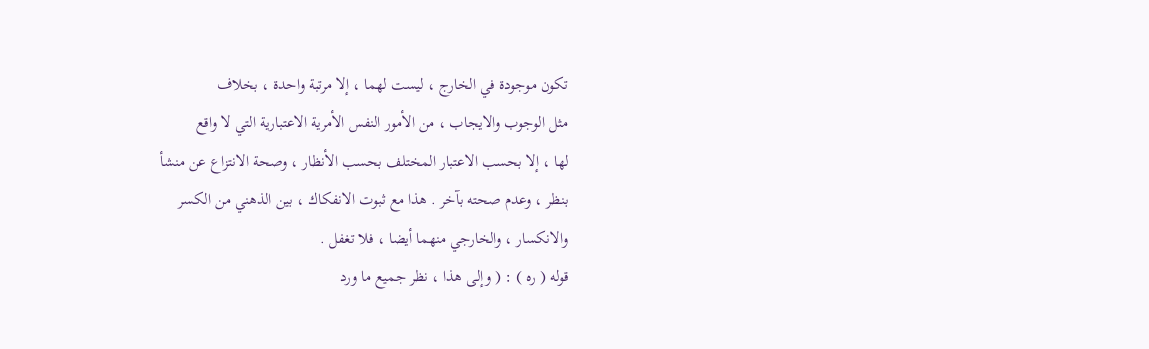تكون موجودة في الخارج ، ليست لهما ، إلا مرتبة واحدة ، بخلاف
مثل الوجوب والايجاب ، من الأمور النفس الأمرية الاعتبارية التي لا واقع
لها ، إلا بحسب الاعتبار المختلف بحسب الأنظار ، وصحة الانتزاع عن منشأ
بنظر ، وعدم صحته بآخر . هذا مع ثبوت الانفكاك ، بين الذهني من الكسر
والانكسار ، والخارجي منهما أيضا ، فلا تغفل .
قوله ( ره ) : ( وإلى هذا ، نظر جميع ما ورد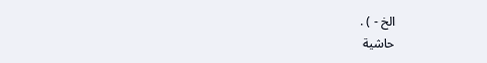الخ - ) .
حاشية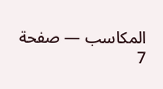المكاسب — صفحة 7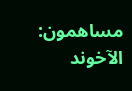مساهمون: الآخوند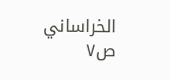الخراساني
ص٧